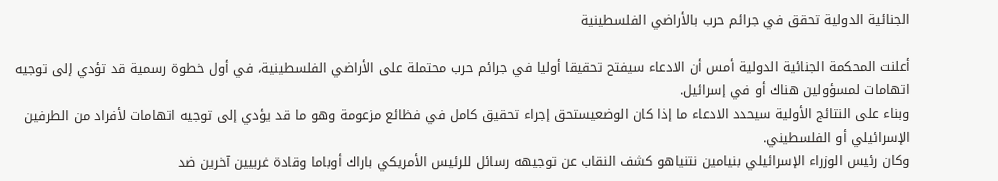الجنائية الدولية تحقق في جرائم حرب بالأراضي الفلسطينية

أعلنت المحكمة الجنائية الدولية أمس أن الادعاء سيفتح تحقيقا أوليا في جرائم حرب محتملة على الأراضي الفلسطينية، في أول خطوة رسمية قد تؤدي إلى توجيه اتهامات لمسؤولين هناك أو في إسرائيل.
وبناء على النتائج الأولية سيحدد الادعاء ما إذا كان الوضعيستحق إجراء تحقيق كامل في فظائع مزعومة وهو ما قد يؤدي إلى توجيه اتهامات لأفراد من الطرفين الإسرائيلي أو الفلسطيني.
وكان رئيس الوزراء الإسرائيلي بنيامين نتنياهو كشف النقاب عن توجيهه رسائل للرئيس الأمريكي باراك أوباما وقادة غربيين آخرين ضد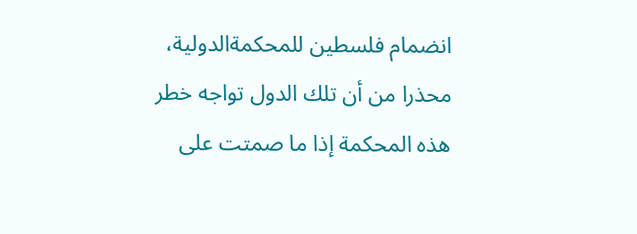انضمام فلسطين للمحكمةالدولية، محذرا من أن تلك الدول تواجه خطر هذه المحكمة إذا ما صمتت على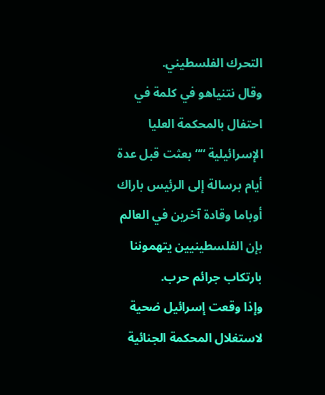التحرك الفلسطيني.
وقال نتنياهو في كلمة في احتفال بالمحكمة العليا الإسرائيلية ““بعثت قبل عدة أيام برسالة إلى الرئيس باراك أوباما وقادة آخرين في العالم بإن الفلسطينيين يتهموننا بارتكاب جرائم حرب.
وإذا وقعت إسرائيل ضحية لاستغلال المحكمة الجنائية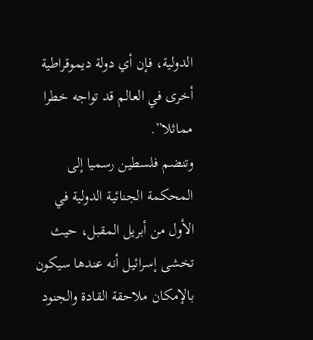الدولية، فإن أي دولة ديموقراطية أخرى في العالم قد تواجه خطرا مماثلا”.
وتنضم فلسطين رسميا إلى المحكمة الجنائية الدولية في الأول من أبريل المقبل، حيث تخشى إسرائيل أنه عندها سيكون بالإمكان ملاحقة القادة والجنود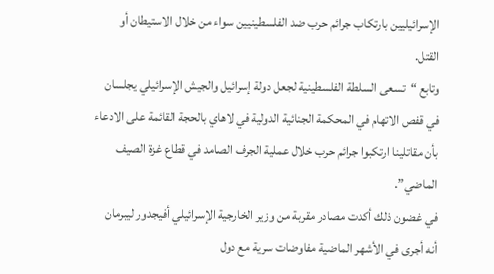الإسرائيليين بارتكاب جرائم حرب ضد الفلسطينيين سواء من خلال الاستيطان أو القتل.
وتابع “تسعى السلطة الفلسطينية لجعل دولة إسرائيل والجيش الإسرائيلي يجلسان في قفص الاتهام في المحكمة الجنائية الدولية في لاهاي بالحجة القائمة على الادعاء بأن مقاتلينا ارتكبوا جرائم حرب خلال عملية الجرف الصامد في قطاع غزة الصيف الماضي”.
في غضون ذلك أكدت مصادر مقربة من وزير الخارجية الإسرائيلي أفيجدور ليبرمان أنه أجرى في الأشهر الماضية مفاوضات سرية مع دول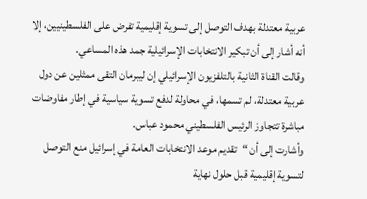عربية معتدلة بهدف التوصل إلى تسوية إقليمية تفرض على الفلسطينيين، إلا أنه أشار إلى أن تبكير الانتخابات الإسرائيلية جمد هذه المساعي.
وقالت القناة الثانية بالتلفزيون الإسرائيلي إن ليبرمان التقى ممثلين عن دول عربية معتدلة، لم تسمها، في محاولة لدفع تسوية سياسية في إطار مفاوضات مباشرة تتجاوز الرئيس الفلسطيني محمود عباس.
وأشارت إلى أن “تقديم موعد الانتخابات العامة في إسرائيل منع التوصل لتسوية إقليمية قبل حلول نهاية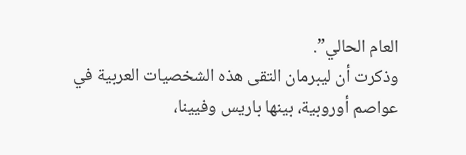العام الحالي”.
وذكرت أن ليبرمان التقى هذه الشخصيات العربية في عواصم أوروبية، بينها باريس وفيينا،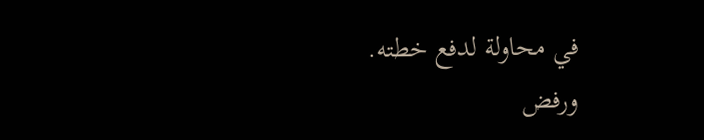في محاولة لدفع خطته.
ورفض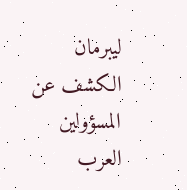ليبرمان الكشف عن المسؤولين العرب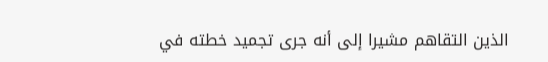الذين التقاهم مشيرا إلى أنه جرى تجميد خطته في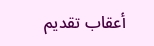أعقاب تقديم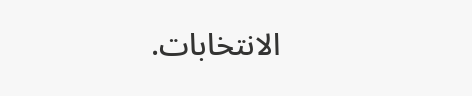الانتخابات.